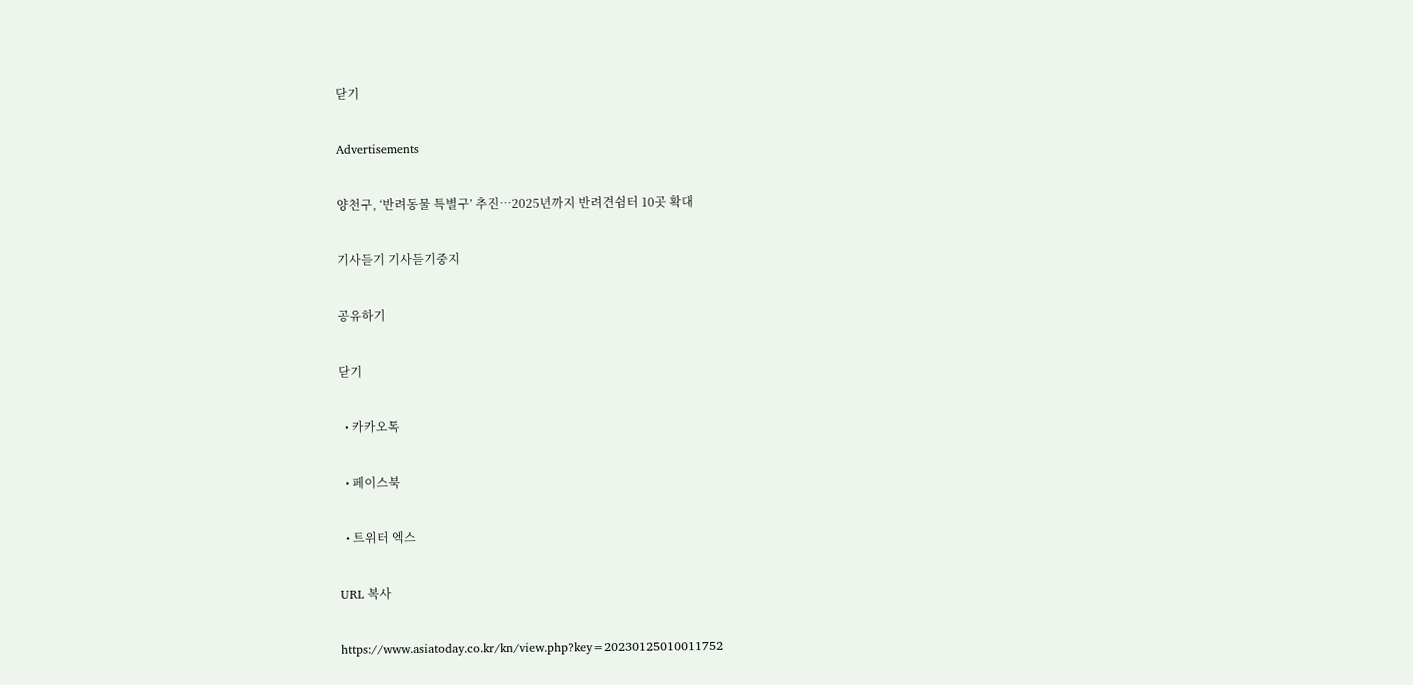닫기

Advertisements

양천구, ‘반려동물 특별구’ 추진…2025년까지 반려견쉼터 10곳 확대

기사듣기 기사듣기중지

공유하기

닫기

  • 카카오톡

  • 페이스북

  • 트위터 엑스

URL 복사

https://www.asiatoday.co.kr/kn/view.php?key=20230125010011752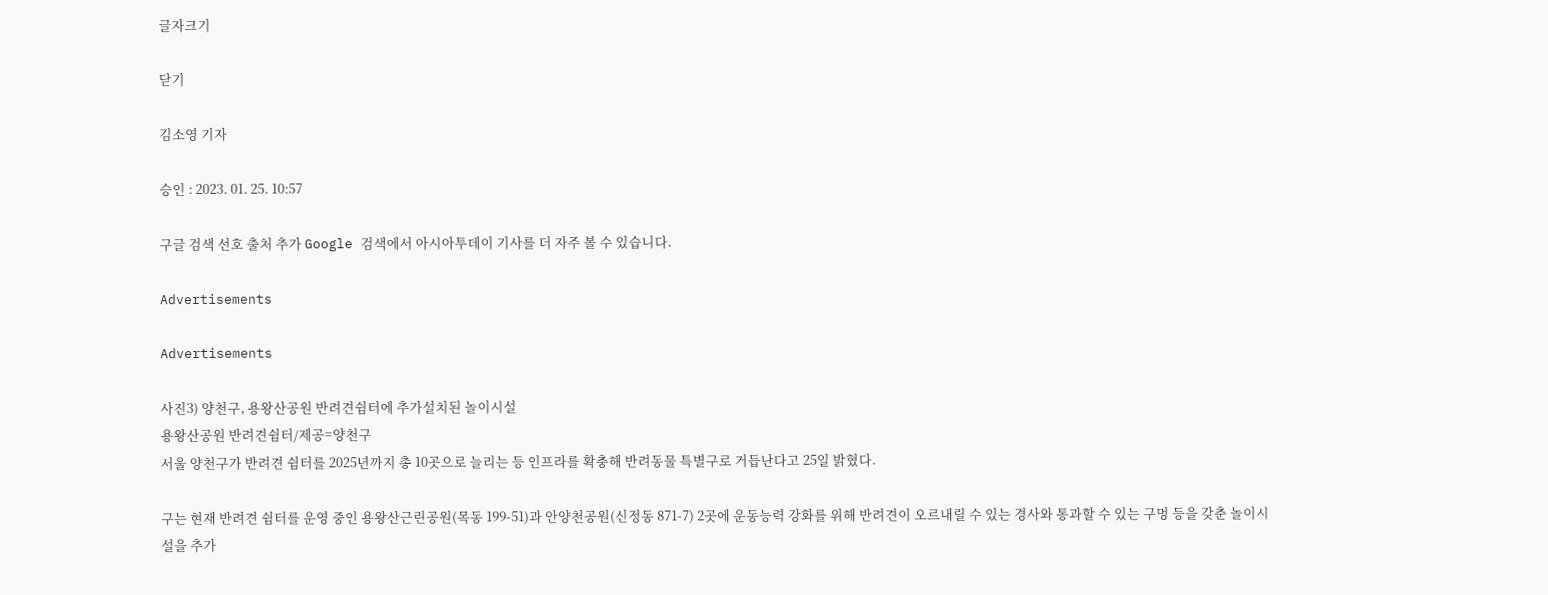글자크기

닫기

김소영 기자

승인 : 2023. 01. 25. 10:57

구글 검색 선호 출처 추가 Google 검색에서 아시아투데이 기사를 더 자주 볼 수 있습니다.

Advertisements

Advertisements

사진3) 양천구, 용왕산공원 반려견쉼터에 추가설치된 놀이시설
용왕산공원 반려견쉼터/제공=양천구
서울 양천구가 반려견 쉼터를 2025년까지 총 10곳으로 늘리는 등 인프라를 확충해 반려동물 특별구로 거듭난다고 25일 밝혔다.

구는 현재 반려견 쉼터를 운영 중인 용왕산근린공원(목동 199-51)과 안양천공원(신정동 871-7) 2곳에 운동능력 강화를 위해 반려견이 오르내릴 수 있는 경사와 통과할 수 있는 구멍 등을 갖춘 놀이시설을 추가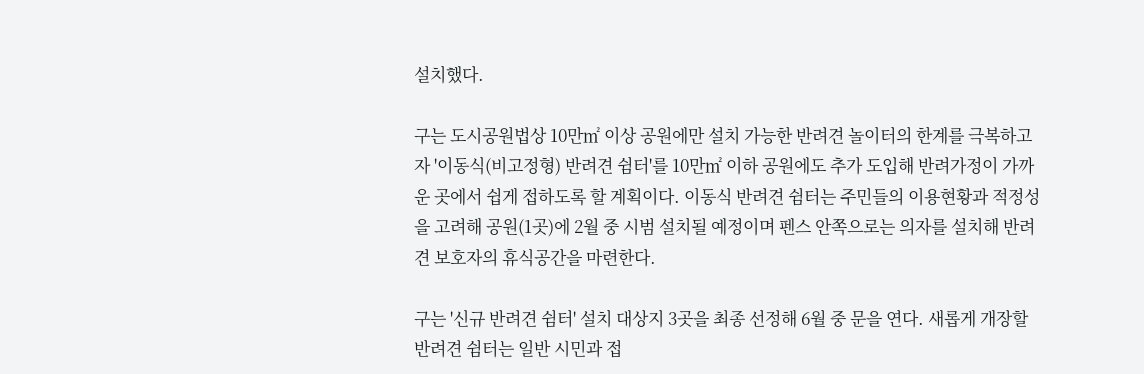설치했다.

구는 도시공원법상 10만㎡ 이상 공원에만 설치 가능한 반려견 놀이터의 한계를 극복하고자 '이동식(비고정형) 반려견 쉼터'를 10만㎡ 이하 공원에도 추가 도입해 반려가정이 가까운 곳에서 쉽게 접하도록 할 계획이다. 이동식 반려견 쉼터는 주민들의 이용현황과 적정성을 고려해 공원(1곳)에 2월 중 시범 설치될 예정이며 펜스 안쪽으로는 의자를 설치해 반려견 보호자의 휴식공간을 마련한다.

구는 '신규 반려견 쉼터' 설치 대상지 3곳을 최종 선정해 6월 중 문을 연다. 새롭게 개장할 반려견 쉼터는 일반 시민과 접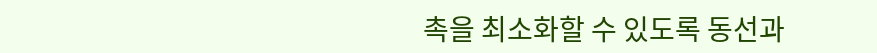촉을 최소화할 수 있도록 동선과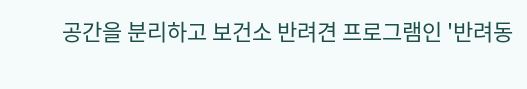공간을 분리하고 보건소 반려견 프로그램인 '반려동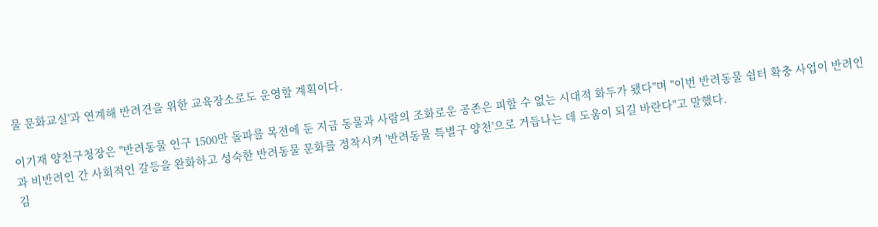물 문화교실'과 연계해 반려견을 위한 교육장소로도 운영할 계획이다.

이기재 양천구청장은 "반려동물 인구 1500만 돌파를 목전에 둔 지금 동물과 사람의 조화로운 공존은 피할 수 없는 시대적 화두가 됐다"며 "이번 반려동물 쉼터 확충 사업이 반려인과 비반려인 간 사회적인 갈등을 완화하고 성숙한 반려동물 문화를 정착시켜 '반려동물 특별구 양천'으로 거듭나는 데 도움이 되길 바란다"고 말했다.
김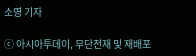소영 기자

ⓒ 아시아투데이, 무단전재 및 재배포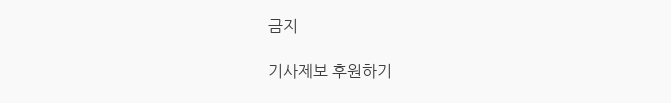금지

기사제보 후원하기